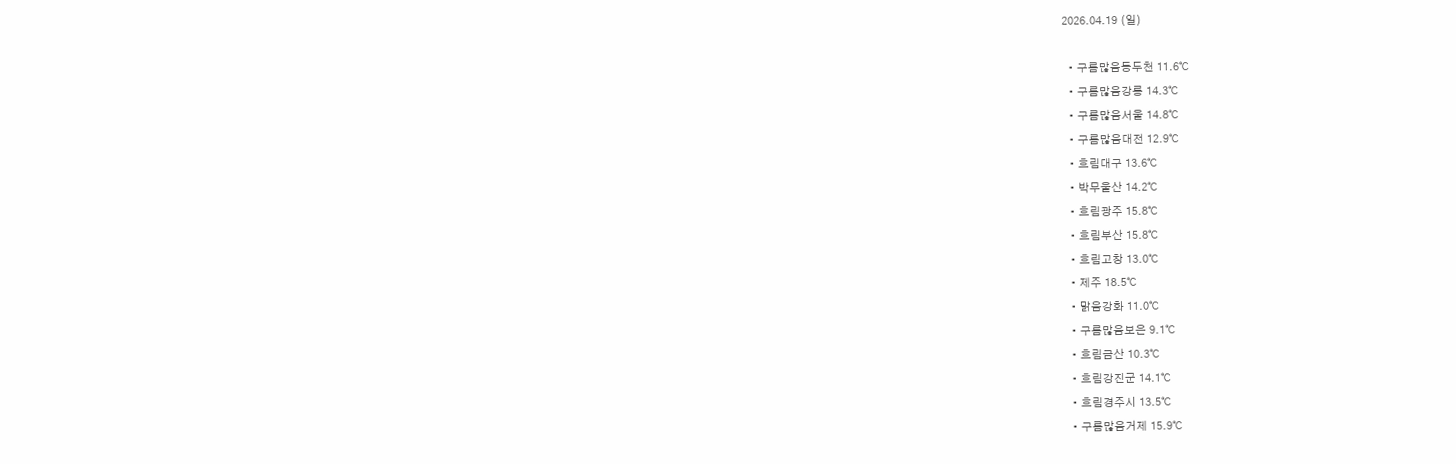2026.04.19 (일)

  • 구름많음동두천 11.6℃
  • 구름많음강릉 14.3℃
  • 구름많음서울 14.8℃
  • 구름많음대전 12.9℃
  • 흐림대구 13.6℃
  • 박무울산 14.2℃
  • 흐림광주 15.8℃
  • 흐림부산 15.8℃
  • 흐림고창 13.0℃
  • 제주 18.5℃
  • 맑음강화 11.0℃
  • 구름많음보은 9.1℃
  • 흐림금산 10.3℃
  • 흐림강진군 14.1℃
  • 흐림경주시 13.5℃
  • 구름많음거제 15.9℃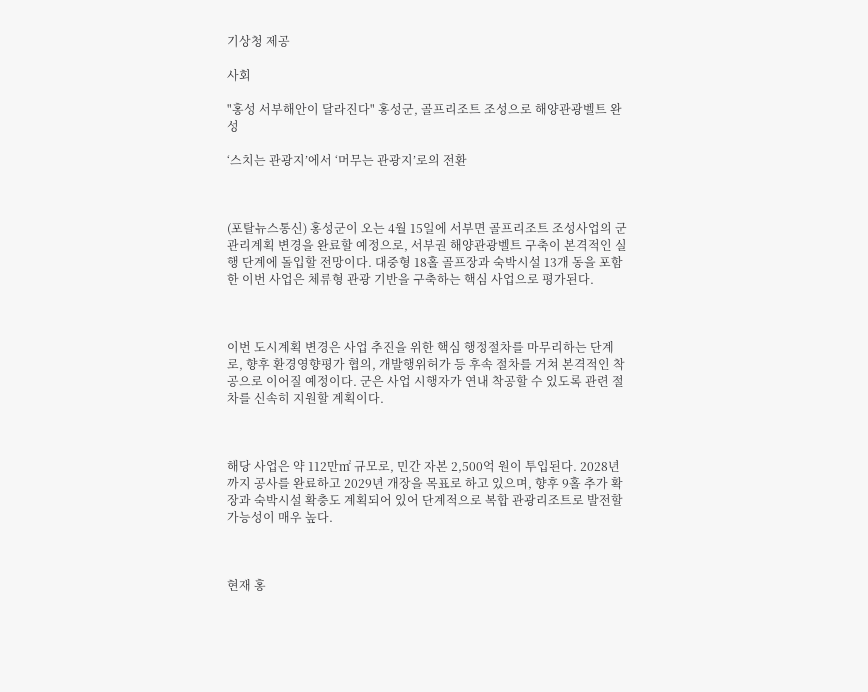기상청 제공

사회

"홍성 서부해안이 달라진다" 홍성군, 골프리조트 조성으로 해양관광벨트 완성

‘스치는 관광지’에서 ‘머무는 관광지’로의 전환



(포탈뉴스통신) 홍성군이 오는 4월 15일에 서부면 골프리조트 조성사업의 군관리계획 변경을 완료할 예정으로, 서부권 해양관광벨트 구축이 본격적인 실행 단계에 돌입할 전망이다. 대중형 18홀 골프장과 숙박시설 13개 동을 포함한 이번 사업은 체류형 관광 기반을 구축하는 핵심 사업으로 평가된다.



이번 도시계획 변경은 사업 추진을 위한 핵심 행정절차를 마무리하는 단계로, 향후 환경영향평가 협의, 개발행위허가 등 후속 절차를 거쳐 본격적인 착공으로 이어질 예정이다. 군은 사업 시행자가 연내 착공할 수 있도록 관련 절차를 신속히 지원할 계획이다.



해당 사업은 약 112만㎡ 규모로, 민간 자본 2,500억 원이 투입된다. 2028년까지 공사를 완료하고 2029년 개장을 목표로 하고 있으며, 향후 9홀 추가 확장과 숙박시설 확충도 계획되어 있어 단계적으로 복합 관광리조트로 발전할 가능성이 매우 높다.



현재 홍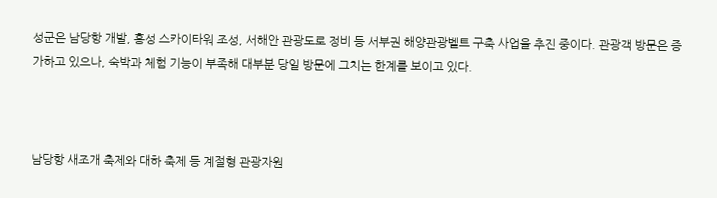성군은 남당항 개발, 홍성 스카이타워 조성, 서해안 관광도로 정비 등 서부권 해양관광벨트 구축 사업을 추진 중이다. 관광객 방문은 증가하고 있으나, 숙박과 체험 기능이 부족해 대부분 당일 방문에 그치는 한계를 보이고 있다.



남당항 새조개 축제와 대하 축제 등 계절형 관광자원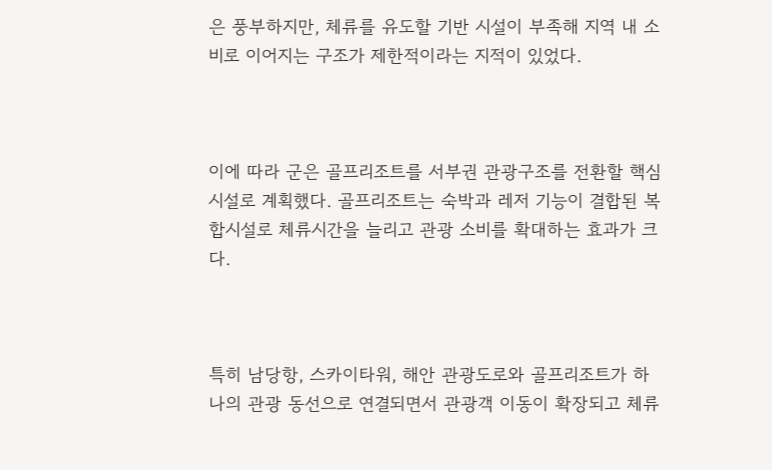은 풍부하지만, 체류를 유도할 기반 시설이 부족해 지역 내 소비로 이어지는 구조가 제한적이라는 지적이 있었다.



이에 따라 군은 골프리조트를 서부권 관광구조를 전환할 핵심 시설로 계획했다. 골프리조트는 숙박과 레저 기능이 결합된 복합시설로 체류시간을 늘리고 관광 소비를 확대하는 효과가 크다.



특히 남당항, 스카이타워, 해안 관광도로와 골프리조트가 하나의 관광 동선으로 연결되면서 관광객 이동이 확장되고 체류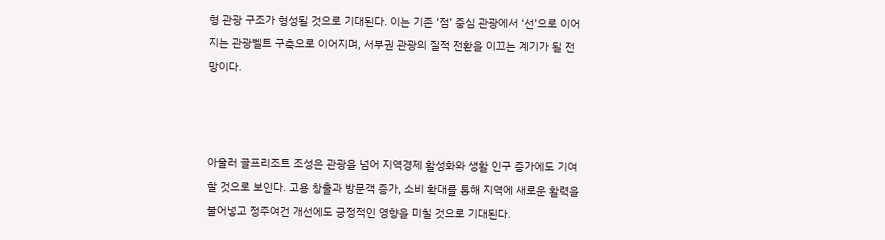형 관광 구조가 형성될 것으로 기대된다. 이는 기존 ‘점’ 중심 관광에서 ‘선’으로 이어지는 관광벨트 구축으로 이어지며, 서부권 관광의 질적 전환을 이끄는 계기가 될 전망이다.



아울러 골프리조트 조성은 관광을 넘어 지역경제 활성화와 생활 인구 증가에도 기여할 것으로 보인다. 고용 창출과 방문객 증가, 소비 확대를 통해 지역에 새로운 활력을 불어넣고 정주여건 개선에도 긍정적인 영향을 미칠 것으로 기대된다.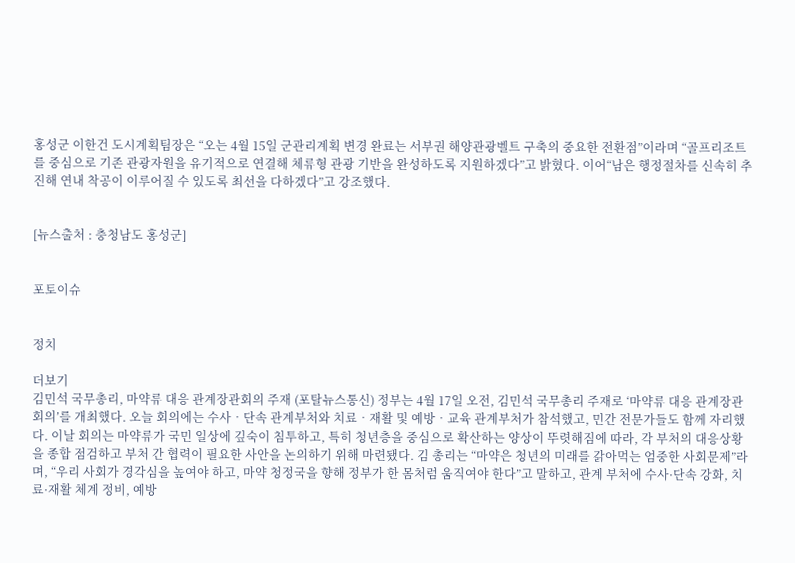홍성군 이한건 도시계획팀장은 “오는 4월 15일 군관리계획 변경 완료는 서부권 해양관광벨트 구축의 중요한 전환점”이라며 “골프리조트를 중심으로 기존 관광자원을 유기적으로 연결해 체류형 관광 기반을 완성하도록 지원하겠다”고 밝혔다. 이어“남은 행정절차를 신속히 추진해 연내 착공이 이루어질 수 있도록 최선을 다하겠다”고 강조했다.


[뉴스출처 : 충청남도 홍성군]


포토이슈


정치

더보기
김민석 국무총리, 마약류 대응 관계장관회의 주재 (포탈뉴스통신) 정부는 4월 17일 오전, 김민석 국무총리 주재로 ‘마약류 대응 관계장관회의’를 개최했다. 오늘 회의에는 수사‧단속 관계부처와 치료‧재활 및 예방‧교육 관계부처가 참석했고, 민간 전문가들도 함께 자리했다. 이날 회의는 마약류가 국민 일상에 깊숙이 침투하고, 특히 청년층을 중심으로 확산하는 양상이 뚜렷해짐에 따라, 각 부처의 대응상황을 종합 점검하고 부처 간 협력이 필요한 사안을 논의하기 위해 마련됐다. 김 총리는 “마약은 청년의 미래를 갉아먹는 엄중한 사회문제”라며, “우리 사회가 경각심을 높여야 하고, 마약 청정국을 향해 정부가 한 몸처럼 움직여야 한다”고 말하고, 관계 부처에 수사·단속 강화, 치료·재활 체계 정비, 예방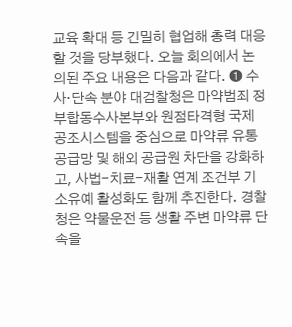교육 확대 등 긴밀히 협업해 총력 대응할 것을 당부했다. 오늘 회의에서 논의된 주요 내용은 다음과 같다. ❶ 수사·단속 분야 대검찰청은 마약범죄 정부합동수사본부와 원점타격형 국제공조시스템을 중심으로 마약류 유통 공급망 및 해외 공급원 차단을 강화하고, 사법-치료-재활 연계 조건부 기소유예 활성화도 함께 추진한다. 경찰청은 약물운전 등 생활 주변 마약류 단속을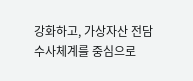강화하고, 가상자산 전담 수사체계를 중심으로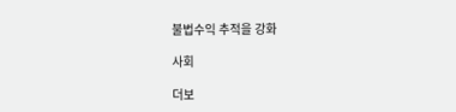불법수익 추적을 강화

사회

더보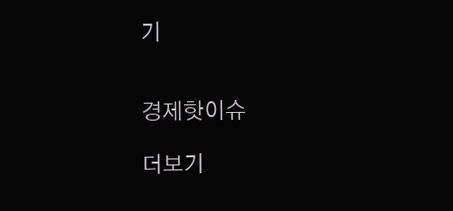기


경제핫이슈

더보기